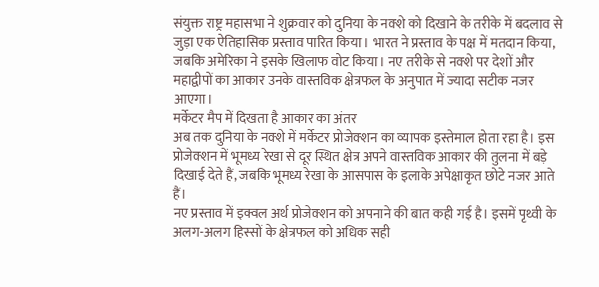संयुक्त राष्ट्र महासभा ने शुक्रवार को दुनिया के नक्शे को दिखाने के तरीके में बदलाव से जुड़ा एक ऐतिहासिक प्रस्ताव पारित किया। भारत ने प्रस्ताव के पक्ष में मतदान किया, जबकि अमेरिका ने इसके खिलाफ वोट किया। नए तरीके से नक्शे पर देशों और महाद्वीपों का आकार उनके वास्तविक क्षेत्रफल के अनुपात में ज्यादा सटीक नजर आएगा।
मर्केटर मैप में दिखता है आकार का अंतर
अब तक दुनिया के नक्शे में मर्केटर प्रोजेक्शन का व्यापक इस्तेमाल होता रहा है। इस प्रोजेक्शन में भूमध्य रेखा से दूर स्थित क्षेत्र अपने वास्तविक आकार की तुलना में बड़े दिखाई देते हैं, जबकि भूमध्य रेखा के आसपास के इलाके अपेक्षाकृत छोटे नजर आते हैं।
नए प्रस्ताव में इक्वल अर्थ प्रोजेक्शन को अपनाने की बात कही गई है। इसमें पृथ्वी के अलग-अलग हिस्सों के क्षेत्रफल को अधिक सही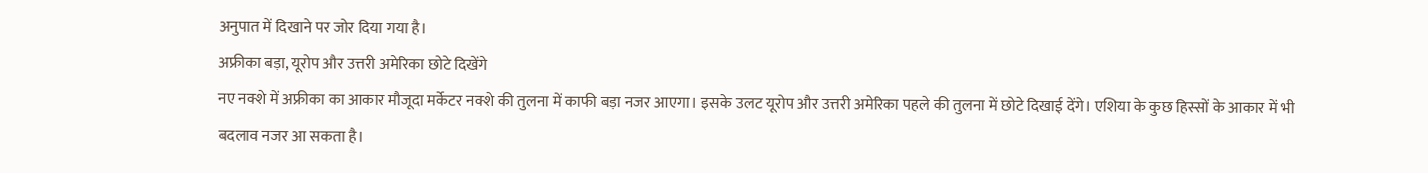अनुपात में दिखाने पर जोर दिया गया है।
अफ्रीका बड़ा, यूरोप और उत्तरी अमेरिका छोटे दिखेंगे
नए नक्शे में अफ्रीका का आकार मौजूदा मर्केटर नक्शे की तुलना में काफी बड़ा नजर आएगा। इसके उलट यूरोप और उत्तरी अमेरिका पहले की तुलना में छोटे दिखाई देंगे। एशिया के कुछ हिस्सों के आकार में भी बदलाव नजर आ सकता है।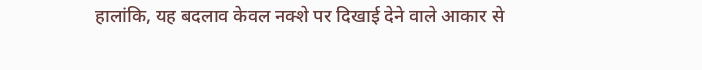हालांकि, यह बदलाव केवल नक्शे पर दिखाई देने वाले आकार से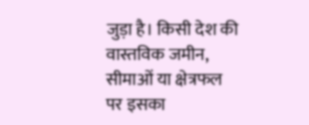जुड़ा है। किसी देश की वास्तविक जमीन, सीमाओं या क्षेत्रफल पर इसका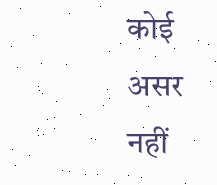कोई असर नहीं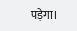पड़ेगा।